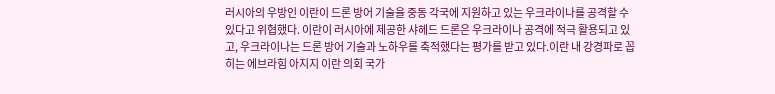러시아의 우방인 이란이 드론 방어 기술을 중동 각국에 지원하고 있는 우크라이나를 공격할 수 있다고 위협했다. 이란이 러시아에 제공한 샤헤드 드론은 우크라이나 공격에 적극 활용되고 있고, 우크라이나는 드론 방어 기술과 노하우를 축적했다는 평가를 받고 있다.이란 내 강경파로 꼽히는 에브라힘 아지지 이란 의회 국가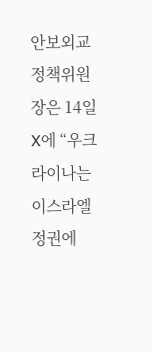안보외교정책위원장은 14일 X에 “우크라이나는 이스라엘 정권에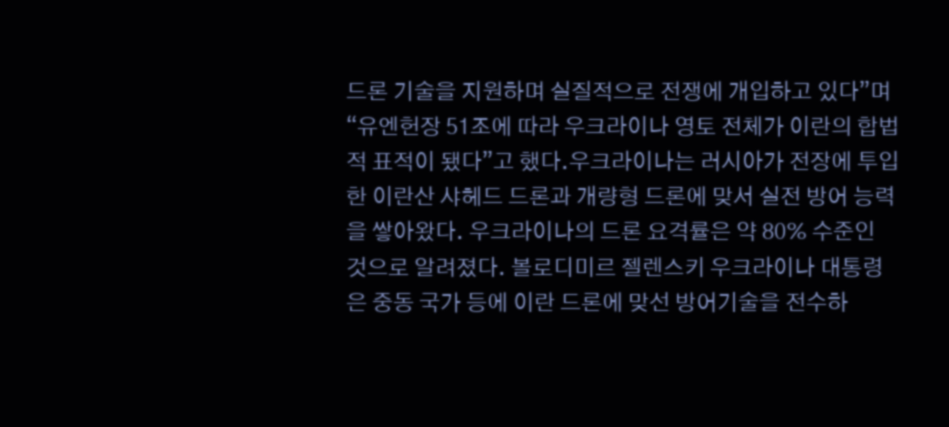드론 기술을 지원하며 실질적으로 전쟁에 개입하고 있다”며 “유엔헌장 51조에 따라 우크라이나 영토 전체가 이란의 합법적 표적이 됐다”고 했다.우크라이나는 러시아가 전장에 투입한 이란산 샤헤드 드론과 개량형 드론에 맞서 실전 방어 능력을 쌓아왔다. 우크라이나의 드론 요격률은 약 80% 수준인 것으로 알려졌다. 볼로디미르 젤렌스키 우크라이나 대통령은 중동 국가 등에 이란 드론에 맞선 방어기술을 전수하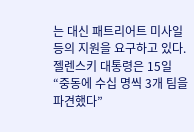는 대신 패트리어트 미사일 등의 지원을 요구하고 있다. 젤렌스키 대통령은 15일 “중동에 수십 명씩 3개 팀을 파견했다”